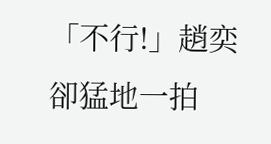「不行!」趙奕卻猛地一拍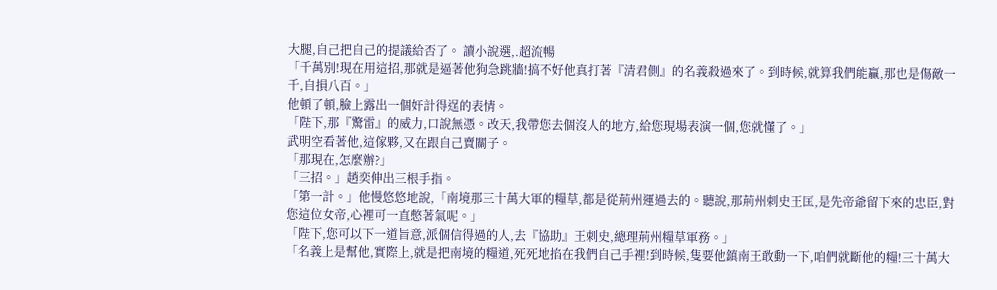大腿,自己把自己的提議給否了。 讀小說選,.超流暢
「千萬別!現在用這招,那就是逼著他狗急跳牆!搞不好他真打著『清君側』的名義殺過來了。到時候,就算我們能贏,那也是傷敵一千,自損八百。」
他頓了頓,臉上露出一個奸計得逞的表情。
「陛下,那『驚雷』的威力,口說無憑。改天,我帶您去個沒人的地方,給您現場表演一個,您就懂了。」
武明空看著他,這傢夥,又在跟自己賣關子。
「那現在,怎麼辦?」
「三招。」趙奕伸出三根手指。
「第一計。」他慢悠悠地說,「南境那三十萬大軍的糧草,都是從荊州運過去的。聽說,那荊州刺史王匡,是先帝爺留下來的忠臣,對您這位女帝,心裡可一直憋著氣呢。」
「陛下,您可以下一道旨意,派個信得過的人,去『協助』王刺史,總理荊州糧草軍務。」
「名義上是幫他,實際上,就是把南境的糧道,死死地掐在我們自己手裡!到時候,隻要他鎮南王敢動一下,咱們就斷他的糧!三十萬大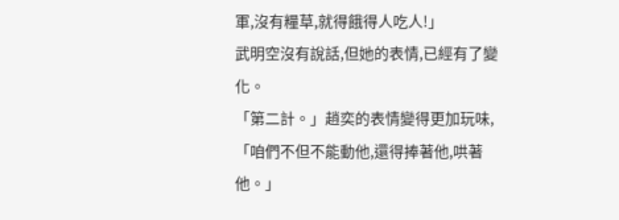軍,沒有糧草,就得餓得人吃人!」
武明空沒有說話,但她的表情,已經有了變化。
「第二計。」趙奕的表情變得更加玩味,「咱們不但不能動他,還得捧著他,哄著他。」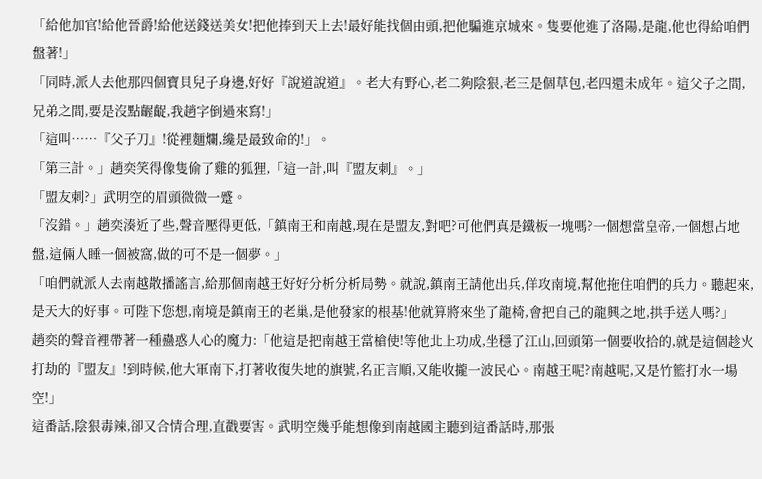「給他加官!給他晉爵!給他送錢送美女!把他捧到天上去!最好能找個由頭,把他騙進京城來。隻要他進了洛陽,是龍,他也得給咱們盤著!」
「同時,派人去他那四個寶貝兒子身邊,好好『說道說道』。老大有野心,老二夠陰狠,老三是個草包,老四還未成年。這父子之間,兄弟之間,要是沒點齷齪,我趙字倒過來寫!」
「這叫……『父子刀』!從裡麵爛,纔是最致命的!」。
「第三計。」趙奕笑得像隻偷了雞的狐狸,「這一計,叫『盟友刺』。」
「盟友刺?」武明空的眉頭微微一蹙。
「沒錯。」趙奕湊近了些,聲音壓得更低,「鎮南王和南越,現在是盟友,對吧?可他們真是鐵板一塊嗎?一個想當皇帝,一個想占地盤,這倆人睡一個被窩,做的可不是一個夢。」
「咱們就派人去南越散播謠言,給那個南越王好好分析分析局勢。就說,鎮南王請他出兵,佯攻南境,幫他拖住咱們的兵力。聽起來,是天大的好事。可陛下您想,南境是鎮南王的老巢,是他發家的根基!他就算將來坐了龍椅,會把自己的龍興之地,拱手送人嗎?」
趙奕的聲音裡帶著一種蠱惑人心的魔力:「他這是把南越王當槍使!等他北上功成,坐穩了江山,回頭第一個要收拾的,就是這個趁火打劫的『盟友』!到時候,他大軍南下,打著收復失地的旗號,名正言順,又能收攏一波民心。南越王呢?南越呢,又是竹籃打水一場空!」
這番話,陰狠毒辣,卻又合情合理,直戳要害。武明空幾乎能想像到南越國主聽到這番話時,那張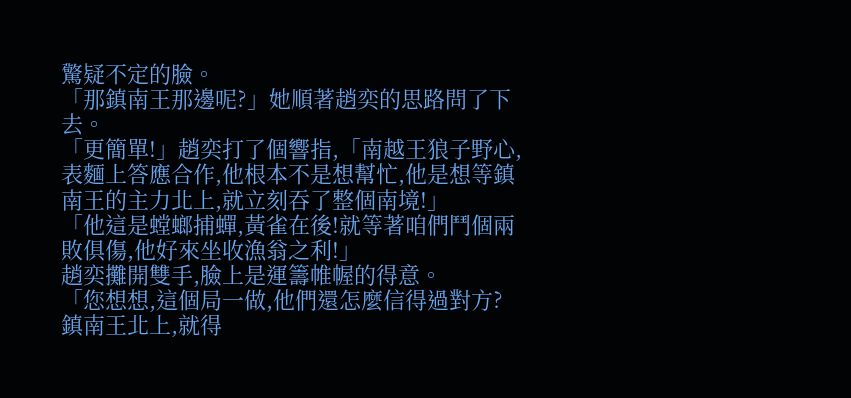驚疑不定的臉。
「那鎮南王那邊呢?」她順著趙奕的思路問了下去。
「更簡單!」趙奕打了個響指,「南越王狼子野心,表麵上答應合作,他根本不是想幫忙,他是想等鎮南王的主力北上,就立刻吞了整個南境!」
「他這是螳螂捕蟬,黃雀在後!就等著咱們鬥個兩敗俱傷,他好來坐收漁翁之利!」
趙奕攤開雙手,臉上是運籌帷幄的得意。
「您想想,這個局一做,他們還怎麼信得過對方?鎮南王北上,就得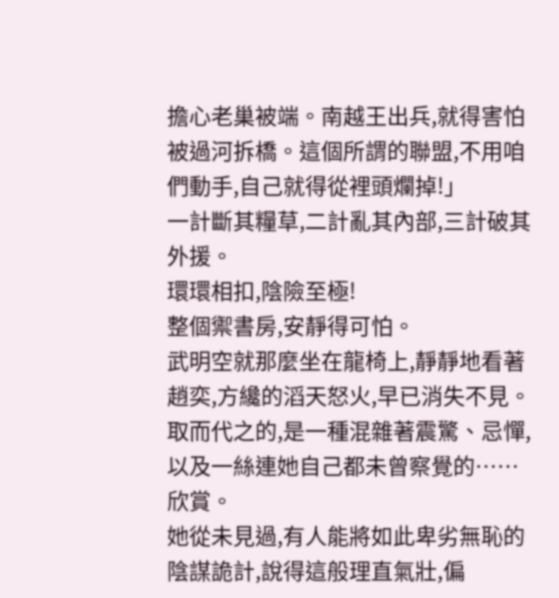擔心老巢被端。南越王出兵,就得害怕被過河拆橋。這個所謂的聯盟,不用咱們動手,自己就得從裡頭爛掉!」
一計斷其糧草,二計亂其內部,三計破其外援。
環環相扣,陰險至極!
整個禦書房,安靜得可怕。
武明空就那麼坐在龍椅上,靜靜地看著趙奕,方纔的滔天怒火,早已消失不見。取而代之的,是一種混雜著震驚、忌憚,以及一絲連她自己都未曾察覺的……欣賞。
她從未見過,有人能將如此卑劣無恥的陰謀詭計,說得這般理直氣壯,偏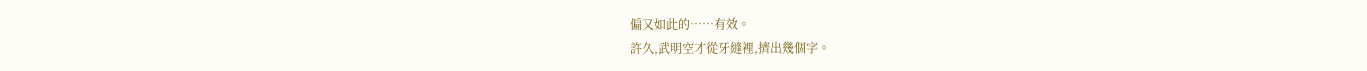偏又如此的……有效。
許久,武明空才從牙縫裡,擠出幾個字。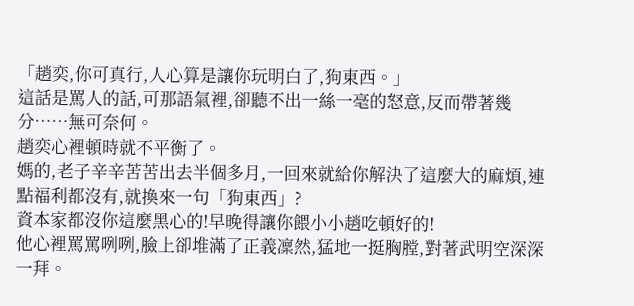「趙奕,你可真行,人心算是讓你玩明白了,狗東西。」
這話是罵人的話,可那語氣裡,卻聽不出一絲一毫的怒意,反而帶著幾分……無可奈何。
趙奕心裡頓時就不平衡了。
媽的,老子辛辛苦苦出去半個多月,一回來就給你解決了這麼大的麻煩,連點福利都沒有,就換來一句「狗東西」?
資本家都沒你這麼黑心的!早晚得讓你餵小小趙吃頓好的!
他心裡罵罵咧咧,臉上卻堆滿了正義凜然,猛地一挺胸膛,對著武明空深深一拜。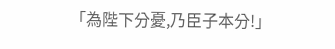「為陛下分憂,乃臣子本分!」